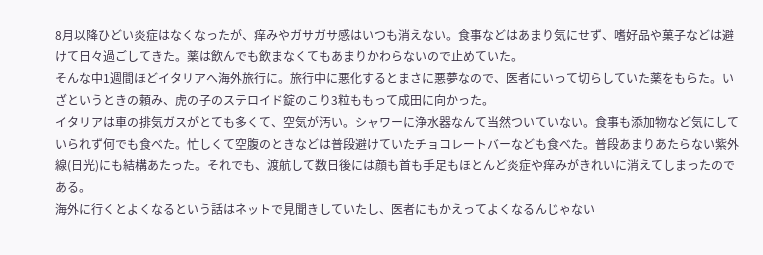8月以降ひどい炎症はなくなったが、痒みやガサガサ感はいつも消えない。食事などはあまり気にせず、嗜好品や菓子などは避けて日々過ごしてきた。薬は飲んでも飲まなくてもあまりかわらないので止めていた。
そんな中1週間ほどイタリアへ海外旅行に。旅行中に悪化するとまさに悪夢なので、医者にいって切らしていた薬をもらた。いざというときの頼み、虎の子のステロイド錠のこり3粒ももって成田に向かった。
イタリアは車の排気ガスがとても多くて、空気が汚い。シャワーに浄水器なんて当然ついていない。食事も添加物など気にしていられず何でも食べた。忙しくて空腹のときなどは普段避けていたチョコレートバーなども食べた。普段あまりあたらない紫外線(日光)にも結構あたった。それでも、渡航して数日後には顔も首も手足もほとんど炎症や痒みがきれいに消えてしまったのである。
海外に行くとよくなるという話はネットで見聞きしていたし、医者にもかえってよくなるんじゃない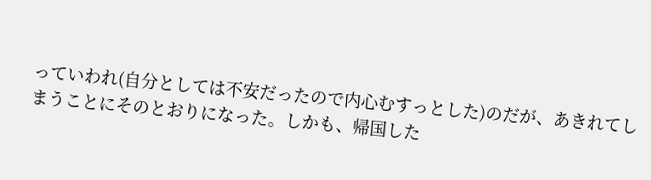っていわれ(自分としては不安だったので内心むすっとした)のだが、あきれてしまうことにそのとおりになった。しかも、帰国した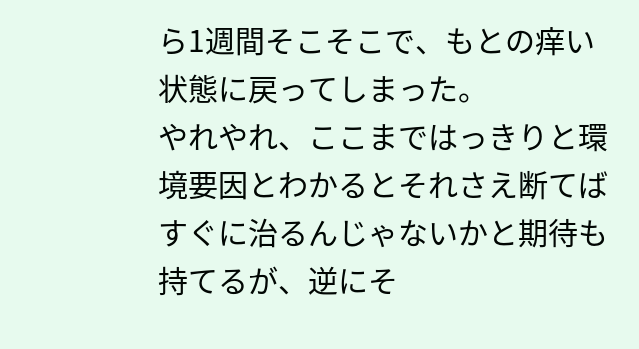ら1週間そこそこで、もとの痒い状態に戻ってしまった。
やれやれ、ここまではっきりと環境要因とわかるとそれさえ断てばすぐに治るんじゃないかと期待も持てるが、逆にそ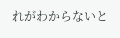れがわからないと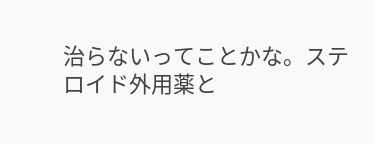治らないってことかな。ステロイド外用薬と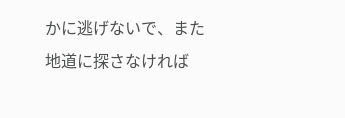かに逃げないで、また地道に探さなければ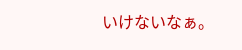いけないなぁ。